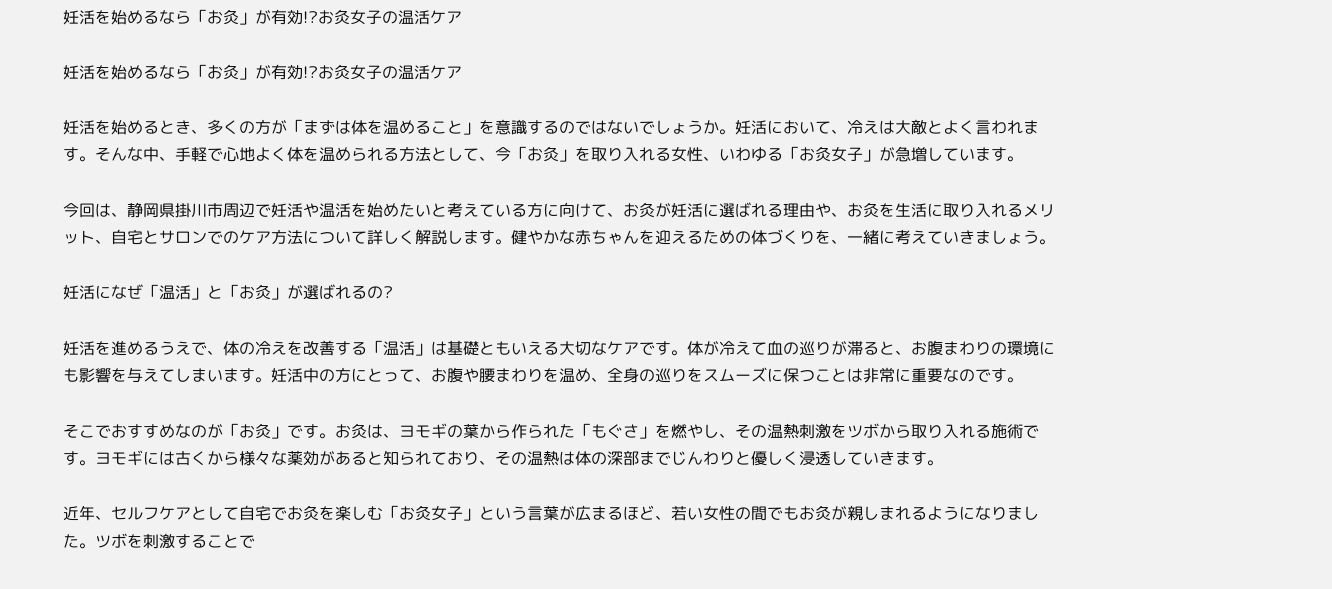妊活を始めるなら「お灸」が有効!?お灸女子の温活ケア

妊活を始めるなら「お灸」が有効!?お灸女子の温活ケア

妊活を始めるとき、多くの方が「まずは体を温めること」を意識するのではないでしょうか。妊活において、冷えは大敵とよく言われます。そんな中、手軽で心地よく体を温められる方法として、今「お灸」を取り入れる女性、いわゆる「お灸女子」が急増しています。

今回は、静岡県掛川市周辺で妊活や温活を始めたいと考えている方に向けて、お灸が妊活に選ばれる理由や、お灸を生活に取り入れるメリット、自宅とサロンでのケア方法について詳しく解説します。健やかな赤ちゃんを迎えるための体づくりを、一緒に考えていきましょう。

妊活になぜ「温活」と「お灸」が選ばれるの?

妊活を進めるうえで、体の冷えを改善する「温活」は基礎ともいえる大切なケアです。体が冷えて血の巡りが滞ると、お腹まわりの環境にも影響を与えてしまいます。妊活中の方にとって、お腹や腰まわりを温め、全身の巡りをスムーズに保つことは非常に重要なのです。

そこでおすすめなのが「お灸」です。お灸は、ヨモギの葉から作られた「もぐさ」を燃やし、その温熱刺激をツボから取り入れる施術です。ヨモギには古くから様々な薬効があると知られており、その温熱は体の深部までじんわりと優しく浸透していきます。

近年、セルフケアとして自宅でお灸を楽しむ「お灸女子」という言葉が広まるほど、若い女性の間でもお灸が親しまれるようになりました。ツボを刺激することで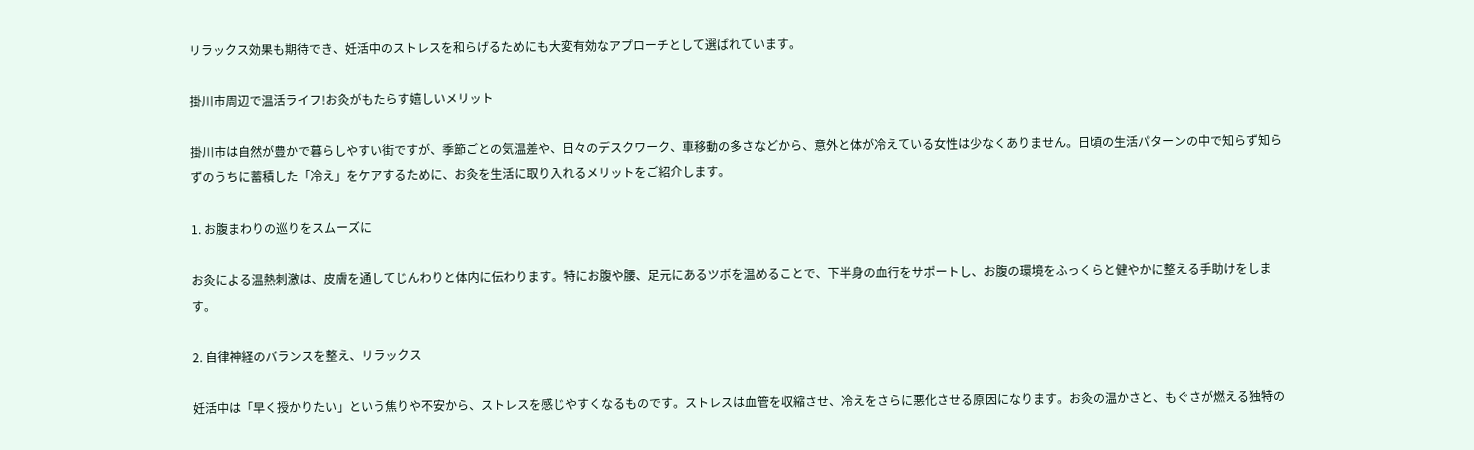リラックス効果も期待でき、妊活中のストレスを和らげるためにも大変有効なアプローチとして選ばれています。

掛川市周辺で温活ライフ!お灸がもたらす嬉しいメリット

掛川市は自然が豊かで暮らしやすい街ですが、季節ごとの気温差や、日々のデスクワーク、車移動の多さなどから、意外と体が冷えている女性は少なくありません。日頃の生活パターンの中で知らず知らずのうちに蓄積した「冷え」をケアするために、お灸を生活に取り入れるメリットをご紹介します。

1. お腹まわりの巡りをスムーズに

お灸による温熱刺激は、皮膚を通してじんわりと体内に伝わります。特にお腹や腰、足元にあるツボを温めることで、下半身の血行をサポートし、お腹の環境をふっくらと健やかに整える手助けをします。

2. 自律神経のバランスを整え、リラックス

妊活中は「早く授かりたい」という焦りや不安から、ストレスを感じやすくなるものです。ストレスは血管を収縮させ、冷えをさらに悪化させる原因になります。お灸の温かさと、もぐさが燃える独特の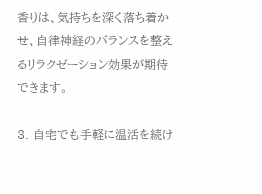香りは、気持ちを深く落ち着かせ、自律神経のバランスを整えるリラクゼーション効果が期待できます。

3. 自宅でも手軽に温活を続け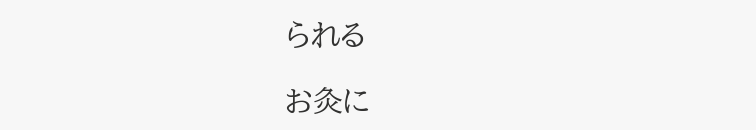られる

お灸に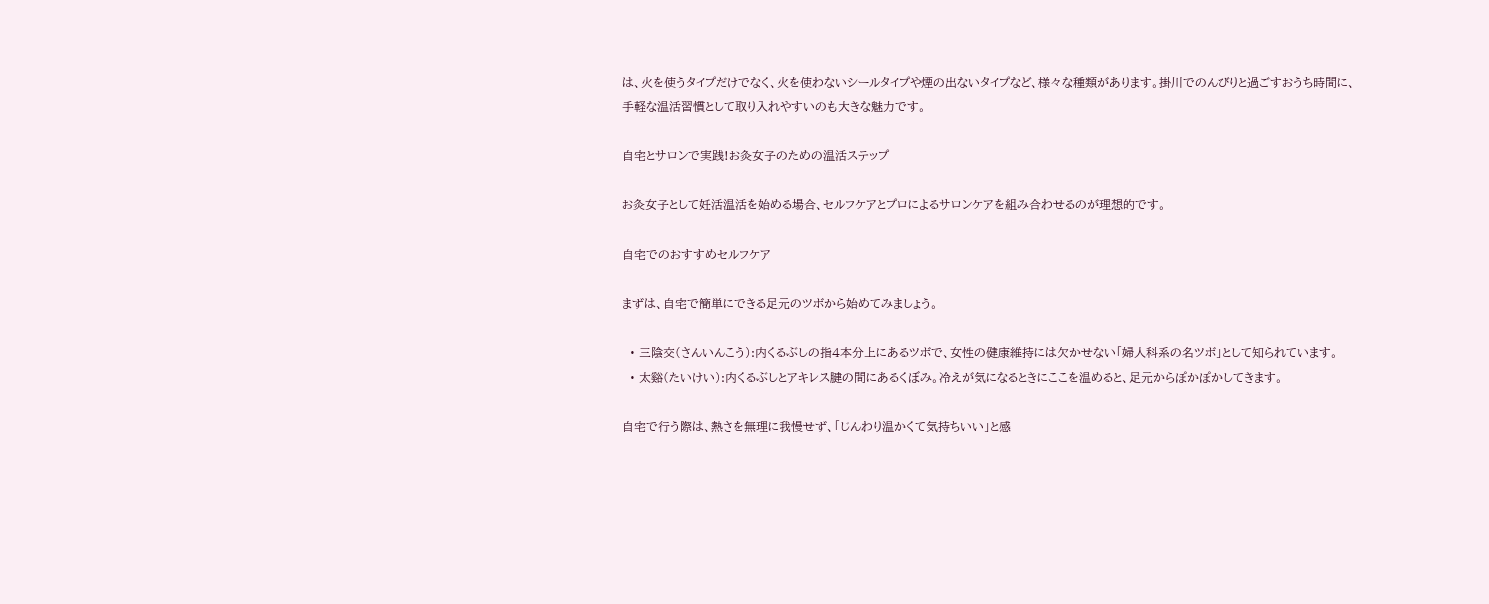は、火を使うタイプだけでなく、火を使わないシールタイプや煙の出ないタイプなど、様々な種類があります。掛川でのんびりと過ごすおうち時間に、手軽な温活習慣として取り入れやすいのも大きな魅力です。

自宅とサロンで実践!お灸女子のための温活ステップ

お灸女子として妊活温活を始める場合、セルフケアとプロによるサロンケアを組み合わせるのが理想的です。

自宅でのおすすめセルフケア

まずは、自宅で簡単にできる足元のツボから始めてみましょう。

  • 三陰交(さんいんこう):内くるぶしの指4本分上にあるツボで、女性の健康維持には欠かせない「婦人科系の名ツボ」として知られています。
  • 太谿(たいけい):内くるぶしとアキレス腱の間にあるくぼみ。冷えが気になるときにここを温めると、足元からぽかぽかしてきます。

自宅で行う際は、熱さを無理に我慢せず、「じんわり温かくて気持ちいい」と感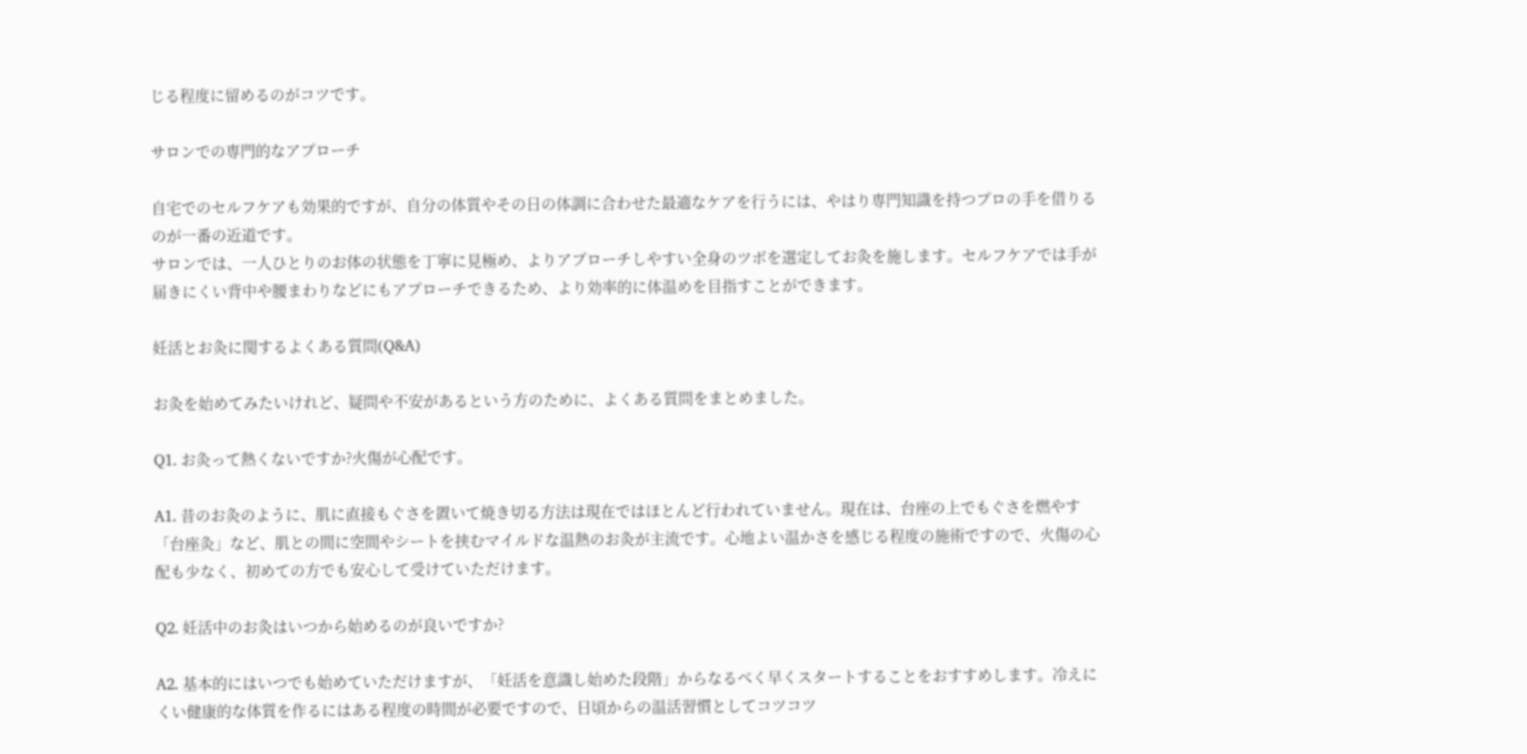じる程度に留めるのがコツです。

サロンでの専門的なアプローチ

自宅でのセルフケアも効果的ですが、自分の体質やその日の体調に合わせた最適なケアを行うには、やはり専門知識を持つプロの手を借りるのが一番の近道です。
サロンでは、一人ひとりのお体の状態を丁寧に見極め、よりアプローチしやすい全身のツボを選定してお灸を施します。セルフケアでは手が届きにくい背中や腰まわりなどにもアプローチできるため、より効率的に体温めを目指すことができます。

妊活とお灸に関するよくある質問(Q&A)

お灸を始めてみたいけれど、疑問や不安があるという方のために、よくある質問をまとめました。

Q1. お灸って熱くないですか?火傷が心配です。

A1. 昔のお灸のように、肌に直接もぐさを置いて焼き切る方法は現在ではほとんど行われていません。現在は、台座の上でもぐさを燃やす「台座灸」など、肌との間に空間やシートを挟むマイルドな温熱のお灸が主流です。心地よい温かさを感じる程度の施術ですので、火傷の心配も少なく、初めての方でも安心して受けていただけます。

Q2. 妊活中のお灸はいつから始めるのが良いですか?

A2. 基本的にはいつでも始めていただけますが、「妊活を意識し始めた段階」からなるべく早くスタートすることをおすすめします。冷えにくい健康的な体質を作るにはある程度の時間が必要ですので、日頃からの温活習慣としてコツコツ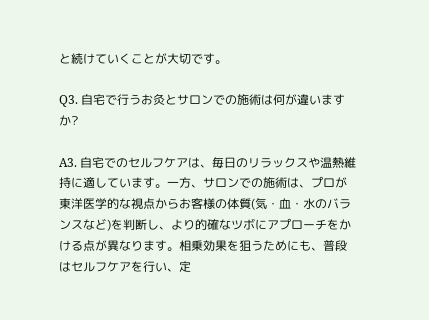と続けていくことが大切です。

Q3. 自宅で行うお灸とサロンでの施術は何が違いますか?

A3. 自宅でのセルフケアは、毎日のリラックスや温熱維持に適しています。一方、サロンでの施術は、プロが東洋医学的な視点からお客様の体質(気・血・水のバランスなど)を判断し、より的確なツボにアプローチをかける点が異なります。相乗効果を狙うためにも、普段はセルフケアを行い、定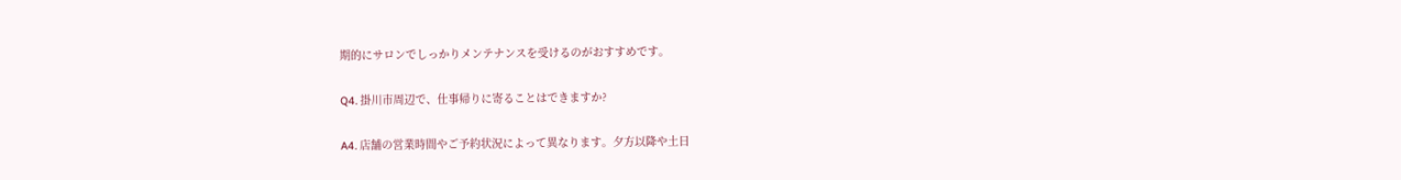期的にサロンでしっかりメンテナンスを受けるのがおすすめです。

Q4. 掛川市周辺で、仕事帰りに寄ることはできますか?

A4. 店舗の営業時間やご予約状況によって異なります。夕方以降や土日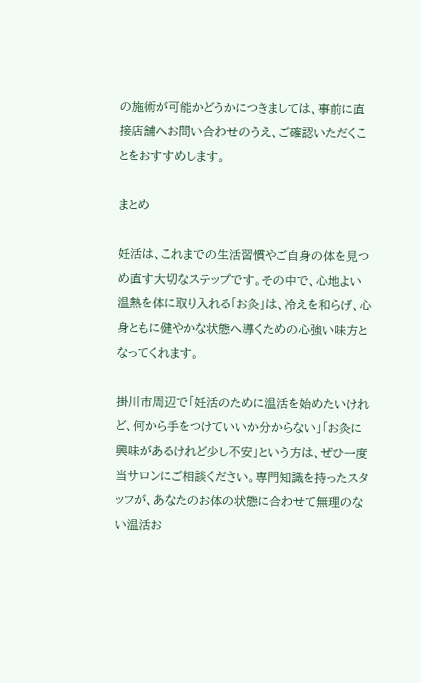の施術が可能かどうかにつきましては、事前に直接店舗へお問い合わせのうえ、ご確認いただくことをおすすめします。

まとめ

妊活は、これまでの生活習慣やご自身の体を見つめ直す大切なステップです。その中で、心地よい温熱を体に取り入れる「お灸」は、冷えを和らげ、心身ともに健やかな状態へ導くための心強い味方となってくれます。

掛川市周辺で「妊活のために温活を始めたいけれど、何から手をつけていいか分からない」「お灸に興味があるけれど少し不安」という方は、ぜひ一度当サロンにご相談ください。専門知識を持ったスタッフが、あなたのお体の状態に合わせて無理のない温活お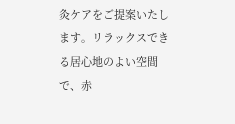灸ケアをご提案いたします。リラックスできる居心地のよい空間で、赤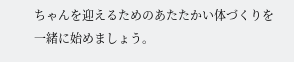ちゃんを迎えるためのあたたかい体づくりを一緒に始めましょう。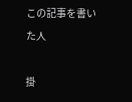この記事を書いた人

掛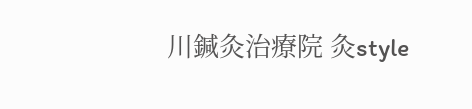川鍼灸治療院 灸style